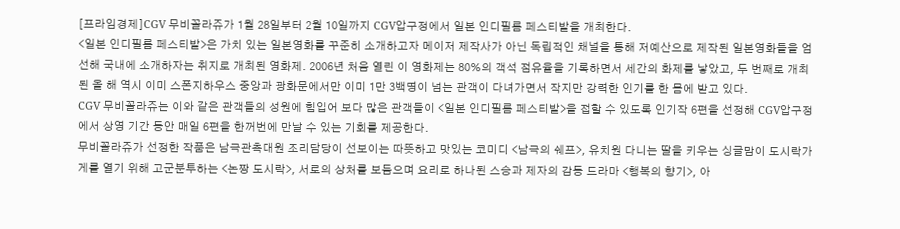[프라임경제]CGV 무비꼴라쥬가 1월 28일부터 2월 10일까지 CGV압구정에서 일본 인디필름 페스티발을 개최한다.
<일본 인디필름 페스티발>은 가치 있는 일본영화를 꾸준히 소개하고자 메이저 제작사가 아닌 독립적인 채널을 통해 저예산으로 제작된 일본영화들을 엄선해 국내에 소개하자는 취지로 개최된 영화제. 2006년 처음 열린 이 영화제는 80%의 객석 점유율을 기록하면서 세간의 화제를 낳았고, 두 번째로 개최된 올 해 역시 이미 스폰지하우스 중앙과 광화문에서만 이미 1만 3백명이 넘는 관객이 다녀가면서 작지만 강력한 인기를 한 몸에 받고 있다.
CGV 무비꼴라쥬는 이와 같은 관객들의 성원에 힘입어 보다 많은 관객들이 <일본 인디필름 페스티발>을 접할 수 있도록 인기작 6편을 선정해 CGV압구정에서 상영 기간 동안 매일 6편을 한꺼번에 만날 수 있는 기회를 제공한다.
무비꼴라쥬가 선정한 작품은 남극관측대원 조리담당이 선보이는 따뜻하고 맛있는 코미디 <남극의 쉐프>, 유치원 다니는 딸을 키우는 싱글맘이 도시락가게를 열기 위해 고군분투하는 <논짱 도시락>, 서로의 상처를 보듬으며 요리로 하나된 스승과 제자의 감동 드라마 <행복의 향기>, 아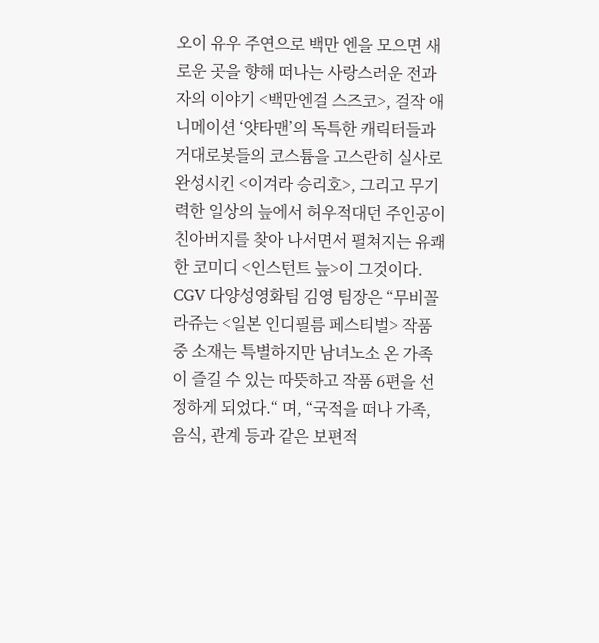오이 유우 주연으로 백만 엔을 모으면 새로운 곳을 향해 떠나는 사랑스러운 전과자의 이야기 <백만엔걸 스즈코>, 걸작 애니메이션 ‘얏타맨’의 독특한 캐릭터들과 거대로봇들의 코스튬을 고스란히 실사로 완성시킨 <이겨라 승리호>, 그리고 무기력한 일상의 늪에서 허우적대던 주인공이 친아버지를 찾아 나서면서 펼쳐지는 유쾌한 코미디 <인스턴트 늪>이 그것이다.
CGV 다양성영화팀 김영 팀장은 “무비꼴라쥬는 <일본 인디필름 페스티벌> 작품 중 소재는 특별하지만 남녀노소 온 가족이 즐길 수 있는 따뜻하고 작품 6편을 선정하게 되었다.“ 며, “국적을 떠나 가족, 음식, 관계 등과 같은 보편적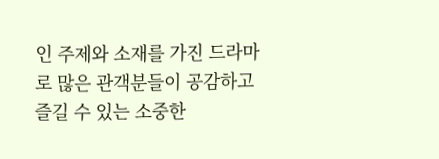인 주제와 소재를 가진 드라마로 많은 관객분들이 공감하고 즐길 수 있는 소중한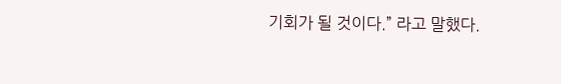기회가 될 것이다.” 라고 말했다.